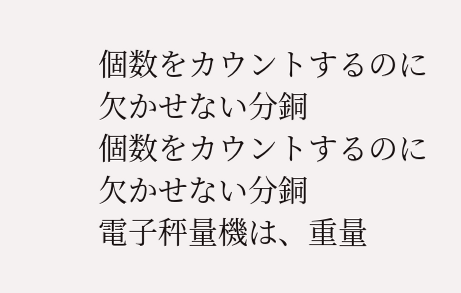個数をカウントするのに欠かせない分銅
個数をカウントするのに欠かせない分銅
電子秤量機は、重量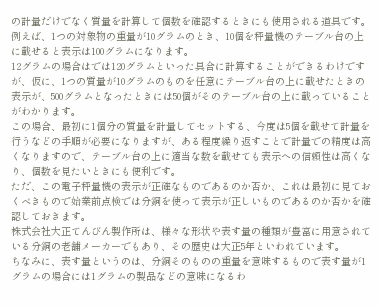の計量だけでなく質量を計算して個数を確認するときにも使用される道具です。
例えば、1つの対象物の重量が10グラムのとき、10個を秤量機のテーブル台の上に載せると表示は100グラムになります。
12グラムの場合はでは120グラムといった具合に計算することができるわけですが、仮に、1つの質量が10グラムのものを任意にテーブル台の上に載せたときの表示が、500グラムとなったときには50個がそのテーブル台の上に載っていることがわかります。
この場合、最初に1個分の質量を計量してセットする、今度は5個を載せて計量を行うなどの手順が必要になりますが、ある程度繰り返すことで計量での精度は高くなりますので、テーブル台の上に適当な数を載せても表示への信頼性は高くなり、個数を見たいときにも便利です。
ただ、この電子秤量機の表示が正確なものであるのか否か、これは最初に見ておくべきもので始業前点検では分銅を使って表示が正しいものであるのか否かを確認しておきます。
株式会社大正てんびん製作所は、様々な形状や表す量の種類が豊富に用意されている分銅の老舗メーカーでもあり、その歴史は大正5年といわれています。
ちなみに、表す量というのは、分銅そのものの重量を意味するもので表す量が1グラムの場合には1グラムの製品などの意味になるわ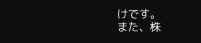けです。
また、株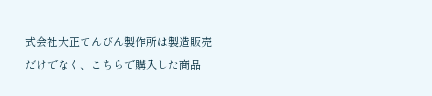式会社大正てんびん製作所は製造販売だけでなく、こちらで購入した商品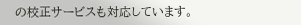の校正サービスも対応しています。